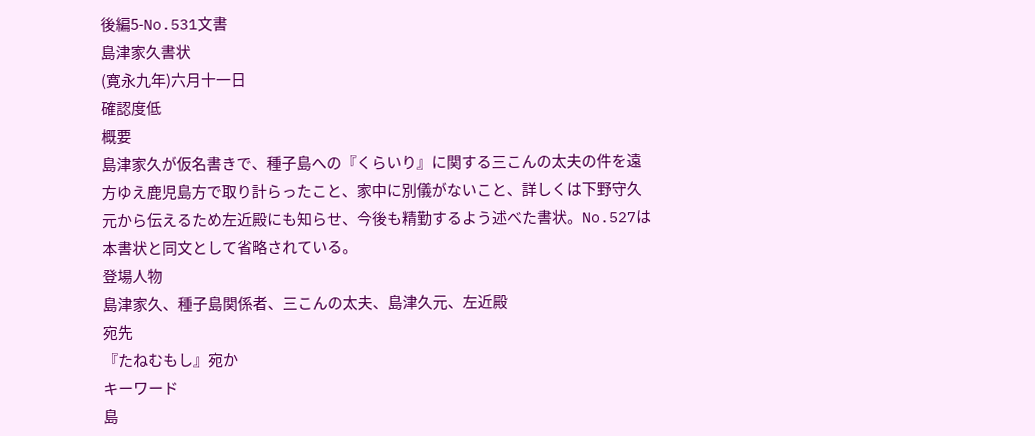後編5-No.531文書
島津家久書状
(寛永九年)六月十一日
確認度低
概要
島津家久が仮名書きで、種子島への『くらいり』に関する三こんの太夫の件を遠方ゆえ鹿児島方で取り計らったこと、家中に別儀がないこと、詳しくは下野守久元から伝えるため左近殿にも知らせ、今後も精勤するよう述べた書状。No.527は本書状と同文として省略されている。
登場人物
島津家久、種子島関係者、三こんの太夫、島津久元、左近殿
宛先
『たねむもし』宛か
キーワード
島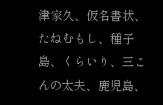津家久、仮名書状、たねむもし、種子島、くらいり、三こんの太夫、鹿児島、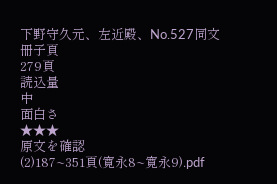下野守久元、左近殿、No.527同文
冊子頁
279頁
読込量
中
面白さ
★★★
原文を確認
(2)187~351頁(寛永8~寛永9).pdf